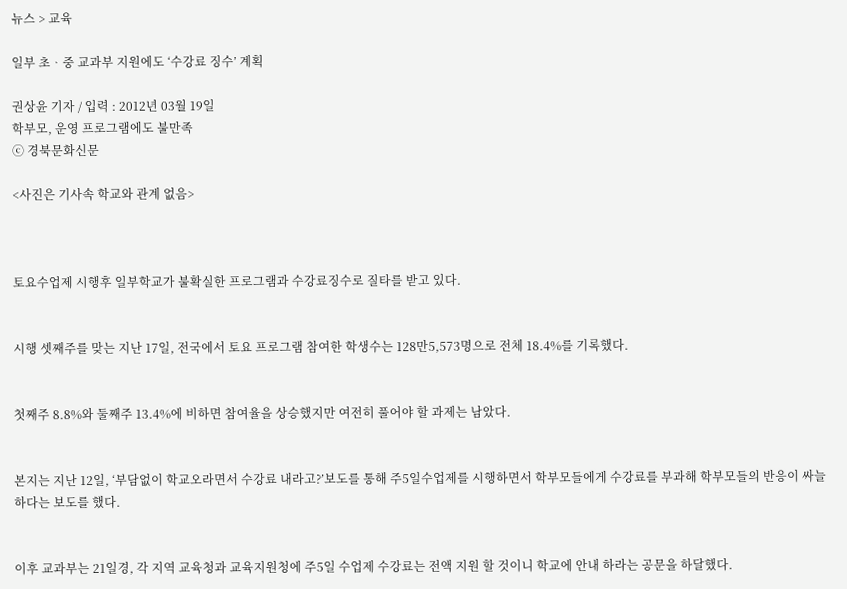뉴스 > 교육

일부 초ᆞ중 교과부 지원에도 ‘수강료 징수’ 계획

권상윤 기자 / 입력 : 2012년 03월 19일
학부모, 운영 프로그램에도 불만족
ⓒ 경북문화신문

<사진은 기사속 학교와 관계 없음>



토요수업제 시행후 일부학교가 불확실한 프로그램과 수강료징수로 질타를 받고 있다.


시행 셋째주를 맞는 지난 17일, 전국에서 토요 프로그램 참여한 학생수는 128만5,573명으로 전체 18.4%를 기록했다.


첫째주 8.8%와 둘째주 13.4%에 비하면 참여율을 상승했지만 여전히 풀어야 할 과제는 남았다.


본지는 지난 12일, ‘부담없이 학교오라면서 수강료 내라고?’보도를 통해 주5일수업제를 시행하면서 학부모들에게 수강료를 부과해 학부모들의 반응이 싸늘하다는 보도를 했다.


이후 교과부는 21일경, 각 지역 교육청과 교육지원청에 주5일 수업제 수강료는 전액 지원 할 것이니 학교에 안내 하라는 공문을 하달했다.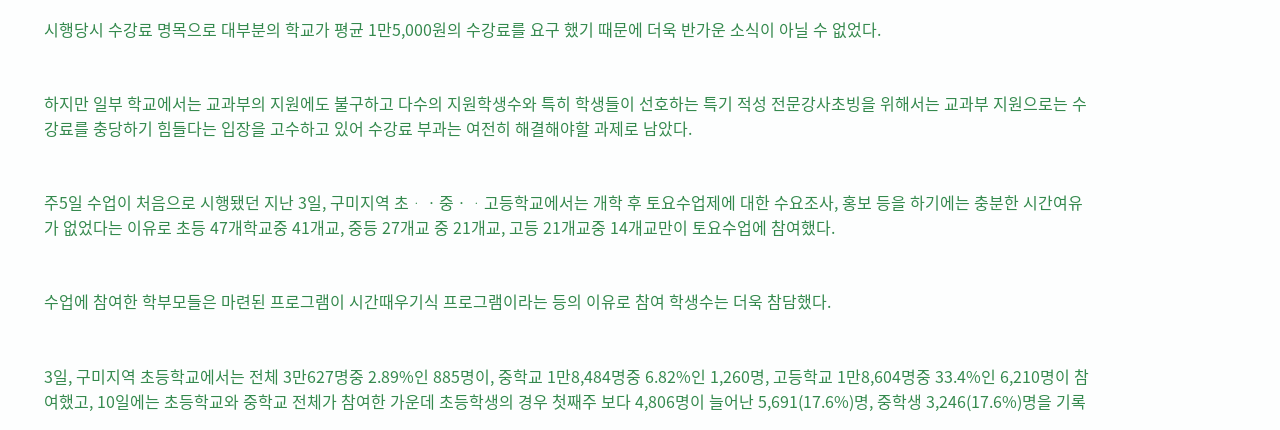시행당시 수강료 명목으로 대부분의 학교가 평균 1만5,000원의 수강료를 요구 했기 때문에 더욱 반가운 소식이 아닐 수 없었다.


하지만 일부 학교에서는 교과부의 지원에도 불구하고 다수의 지원학생수와 특히 학생들이 선호하는 특기 적성 전문강사초빙을 위해서는 교과부 지원으로는 수강료를 충당하기 힘들다는 입장을 고수하고 있어 수강료 부과는 여전히 해결해야할 과제로 남았다.


주5일 수업이 처음으로 시행됐던 지난 3일, 구미지역 초ᆞㆍ중ㆍᆞ고등학교에서는 개학 후 토요수업제에 대한 수요조사, 홍보 등을 하기에는 충분한 시간여유가 없었다는 이유로 초등 47개학교중 41개교, 중등 27개교 중 21개교, 고등 21개교중 14개교만이 토요수업에 참여했다.


수업에 참여한 학부모들은 마련된 프로그램이 시간때우기식 프로그램이라는 등의 이유로 참여 학생수는 더욱 참담했다.


3일, 구미지역 초등학교에서는 전체 3만627명중 2.89%인 885명이, 중학교 1만8,484명중 6.82%인 1,260명, 고등학교 1만8,604명중 33.4%인 6,210명이 참여했고, 10일에는 초등학교와 중학교 전체가 참여한 가운데 초등학생의 경우 첫째주 보다 4,806명이 늘어난 5,691(17.6%)명, 중학생 3,246(17.6%)명을 기록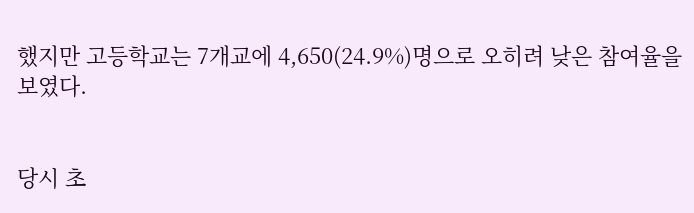했지만 고등학교는 7개교에 4,650(24.9%)명으로 오히려 낮은 참여율을 보였다.


당시 초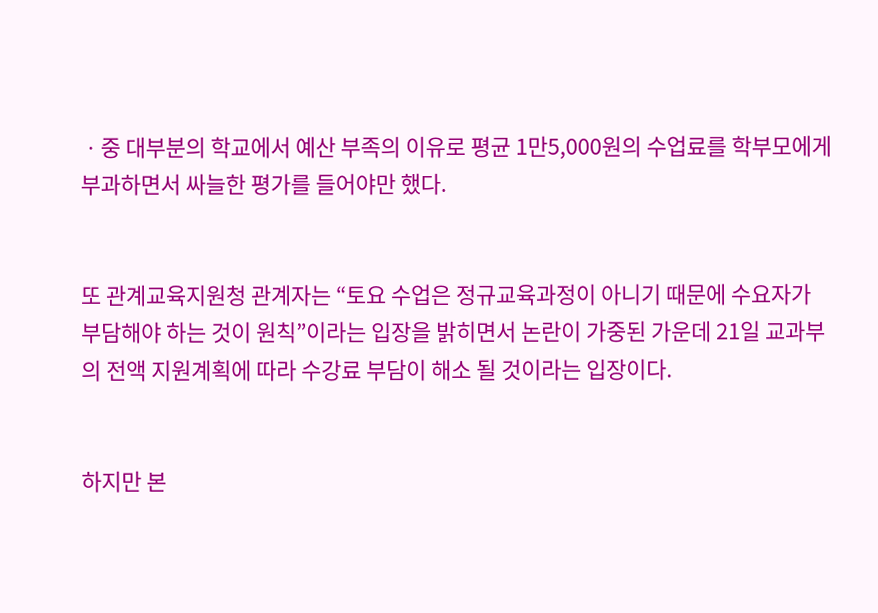ㆍ중 대부분의 학교에서 예산 부족의 이유로 평균 1만5,000원의 수업료를 학부모에게 부과하면서 싸늘한 평가를 들어야만 했다.


또 관계교육지원청 관계자는 “토요 수업은 정규교육과정이 아니기 때문에 수요자가 부담해야 하는 것이 원칙”이라는 입장을 밝히면서 논란이 가중된 가운데 21일 교과부의 전액 지원계획에 따라 수강료 부담이 해소 될 것이라는 입장이다.


하지만 본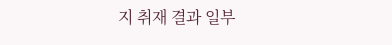지 취재 결과 일부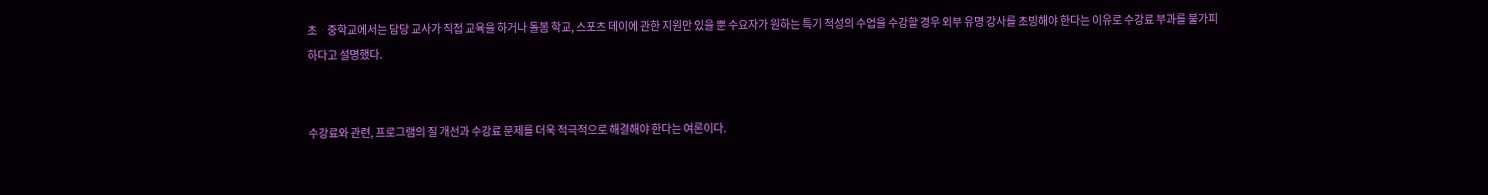초ᆞ중학교에서는 담당 교사가 직접 교육을 하거나 돌봄 학교, 스포츠 데이에 관한 지원만 있을 뿐 수요자가 원하는 특기 적성의 수업을 수강할 경우 외부 유명 강사를 초빙해야 한다는 이유로 수강료 부과를 불가피 하다고 설명했다.


수강료와 관련, 프로그램의 질 개선과 수강료 문제를 더욱 적극적으로 해결해야 한다는 여론이다.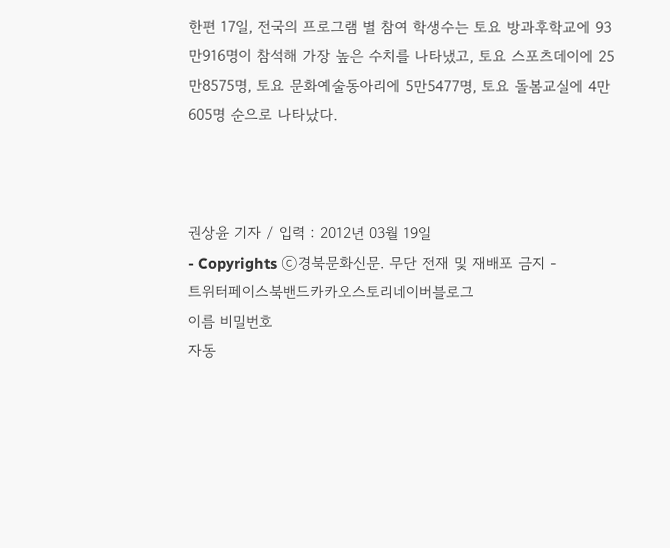한편 17일, 전국의 프로그램 별 참여 학생수는 토요 방과후학교에 93만916명이 참석해 가장 높은 수치를 나타냈고, 토요 스포츠데이에 25만8575명, 토요 문화예술동아리에 5만5477명, 토요 돌봄교실에 4만605명 순으로 나타났다.



권상윤 기자 / 입력 : 2012년 03월 19일
- Copyrights ⓒ경북문화신문. 무단 전재 및 재배포 금지 -
트위터페이스북밴드카카오스토리네이버블로그
이름 비밀번호
자동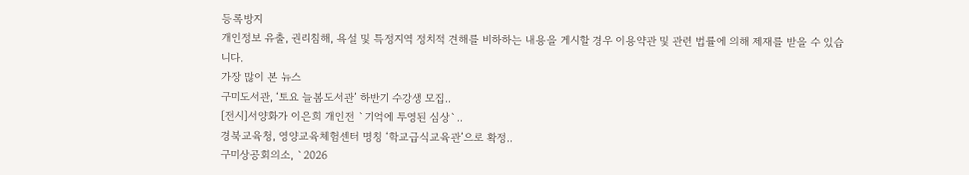등록방지
개인정보 유출, 권리침해, 욕설 및 특정지역 정치적 견해를 비하하는 내용을 게시할 경우 이용약관 및 관련 법률에 의해 제재를 받을 수 있습니다.
가장 많이 본 뉴스
구미도서관, ‘토요 늘봄도서관’ 하반기 수강생 모집..
[전시]서양화가 이은희 개인전 `기억에 투영된 심상`..
경북교육청, 영양교육체험센터 명칭 ‘학교급식교육관’으로 확정..
구미상공회의소, `2026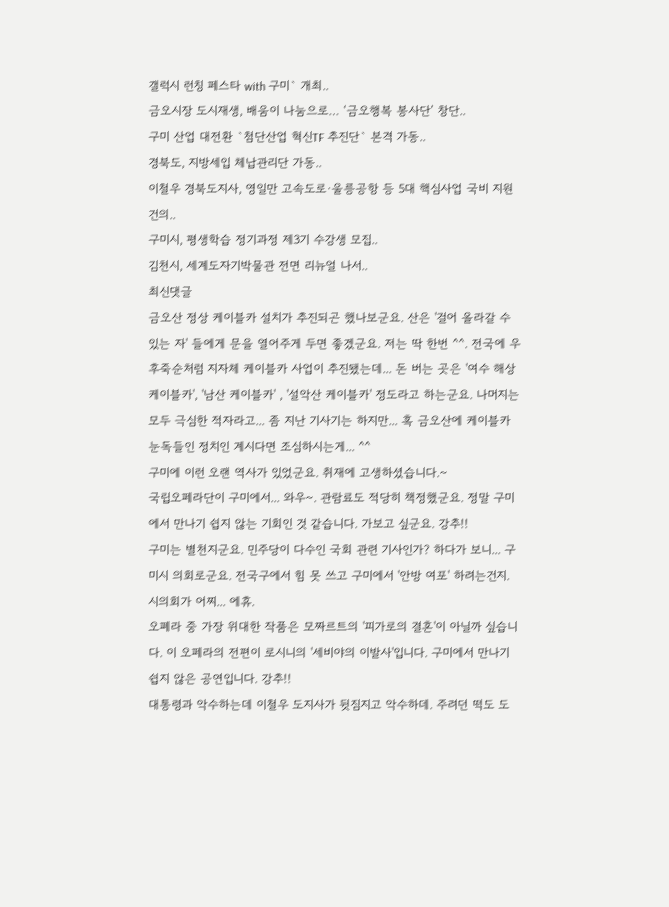갤럭시 런칭 페스타 with 구미` 개최..
금오시장 도시재생, 배움이 나눔으로… ‘금오행복 봉사단’ 창단..
구미 산업 대전환 `첨단산업 혁신TF 추진단` 본격 가동..
경북도, 지방세입 체납관리단 가동..
이철우 경북도지사, 영일만 고속도로·울릉공항 등 5대 핵심사업 국비 지원 건의..
구미시, 평생학습 정기과정 제3기 수강생 모집..
김천시, 세계도자기박물관 전면 리뉴얼 나서..
최신댓글
금오산 정상 케이블카 설치가 추진되곤 했나보군요. 산은 '걸어 올라갈 수 있는 자' 들에게 문을 열어주게 두면 좋겠군요. 저는 딱 한번 ^^. 전국에 우후죽순처럼 지자체 케이블카 사업이 추진됐는데... 돈 버는 곳은 '여수 해상케이블카', '남산 케이블카' , '설악산 케이블카' 정도라고 하는군요. 나머지는 모두 극심한 적자라고... 좀 지난 기사기는 하지만... 혹 금오산에 케이블카 눈독들인 정치인 계시다면 조심하시는게... ^^
구미에 이런 오랜 역사가 있었군요. 취재에 고생하셨습니다.~
국립오페라단이 구미에서... 와우~. 관람료도 적당히 책정했군요. 정말 구미에서 만나기 쉽지 않는 기회인 것 같습니다. 가보고 싶군요. 강추!!
구미는 별천지군요. 민주당이 다수인 국회 관련 기사인가? 하다가 보니... 구미시 의회로군요. 전국구에서 힘 못 쓰고 구미에서 '안방 여포' 하려는건지. 시의회가 어찌... 에휴.
오폐라 중 가장 위대한 작품은 모짜르트의 '피가로의 결혼'이 아닐까 싶습니다. 이 오페라의 전편이 로시니의 '세비야의 이발사'입니다. 구미에서 만나기 쉽지 않은 공연입니다. 강추!!
대통령과 악수하는데 이철우 도지사가 뒷짐지고 악수하데. 주려던 떡도 도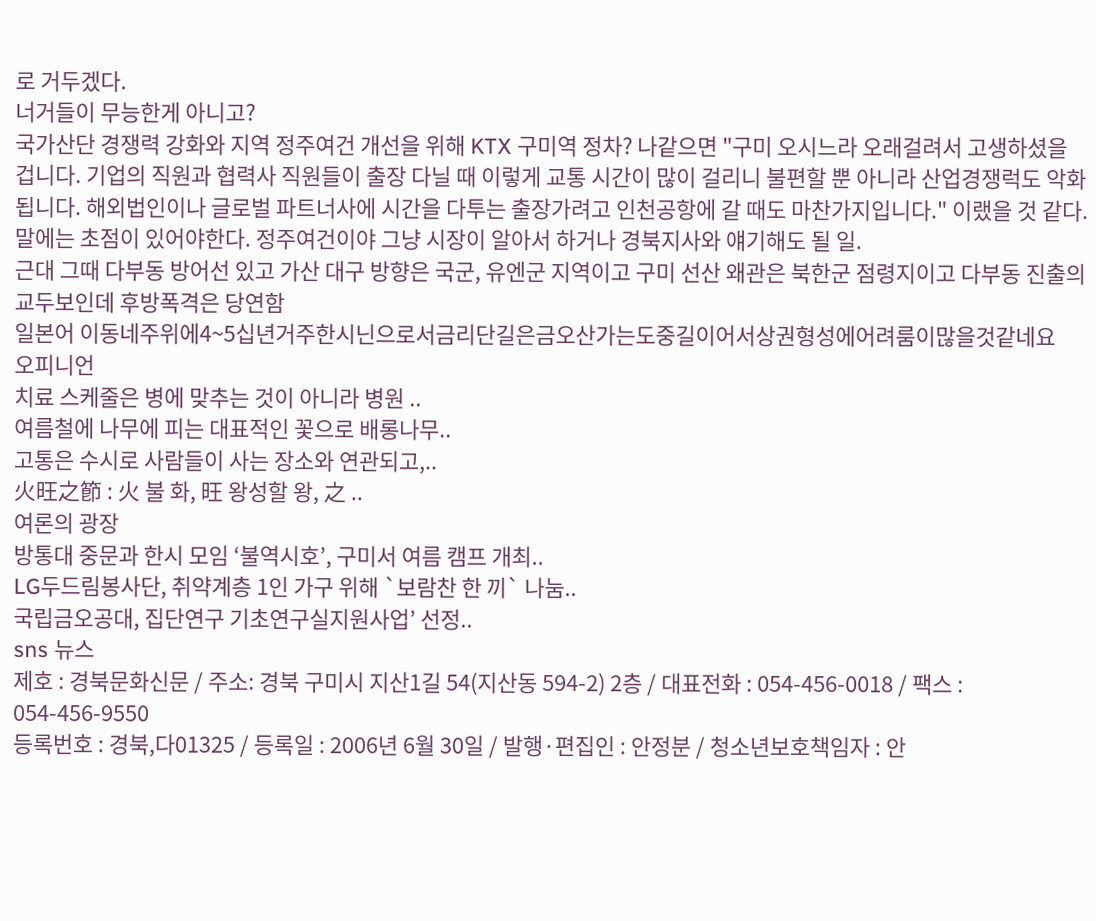로 거두겠다.
너거들이 무능한게 아니고?
국가산단 경쟁력 강화와 지역 정주여건 개선을 위해 KTX 구미역 정차? 나같으면 "구미 오시느라 오래걸려서 고생하셨을 겁니다. 기업의 직원과 협력사 직원들이 출장 다닐 때 이렇게 교통 시간이 많이 걸리니 불편할 뿐 아니라 산업경쟁럭도 악화됩니다. 해외법인이나 글로벌 파트너사에 시간을 다투는 출장가려고 인천공항에 갈 때도 마찬가지입니다." 이랬을 것 같다. 말에는 초점이 있어야한다. 정주여건이야 그냥 시장이 알아서 하거나 경북지사와 얘기해도 될 일.
근대 그때 다부동 방어선 있고 가산 대구 방향은 국군, 유엔군 지역이고 구미 선산 왜관은 북한군 점령지이고 다부동 진출의 교두보인데 후방폭격은 당연함
일본어 이동네주위에4~5십년거주한시닌으로서금리단길은금오산가는도중길이어서상권형성에어려룸이많을것같네요
오피니언
치료 스케줄은 병에 맞추는 것이 아니라 병원 ..
여름철에 나무에 피는 대표적인 꽃으로 배롱나무..
고통은 수시로 사람들이 사는 장소와 연관되고,..
火旺之節 : 火 불 화, 旺 왕성할 왕, 之 ..
여론의 광장
방통대 중문과 한시 모임 ‘불역시호’, 구미서 여름 캠프 개최..
LG두드림봉사단, 취약계층 1인 가구 위해 `보람찬 한 끼` 나눔..
국립금오공대, 집단연구 기초연구실지원사업’ 선정..
sns 뉴스
제호 : 경북문화신문 / 주소: 경북 구미시 지산1길 54(지산동 594-2) 2층 / 대표전화 : 054-456-0018 / 팩스 : 054-456-9550
등록번호 : 경북,다01325 / 등록일 : 2006년 6월 30일 / 발행·편집인 : 안정분 / 청소년보호책임자 : 안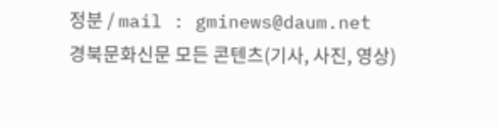정분 / mail : gminews@daum.net
경북문화신문 모든 콘텐츠(기사, 사진, 영상)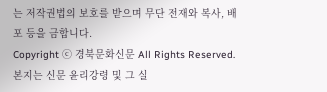는 저작권법의 보호를 받으며 무단 전재와 복사, 배포 등을 금합니다.
Copyright ⓒ 경북문화신문 All Rights Reserved. 본지는 신문 윤리강령 및 그 실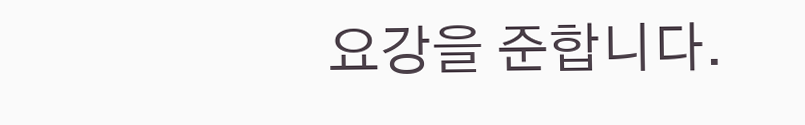요강을 준합니다.